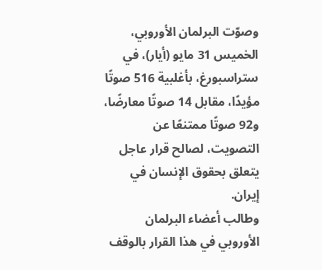وصوّت البرلمان الأوروبي، الخميس 31 مايو (أيار)، في ستراسبورغ، بأغلبية 516 صوتًا مؤيدًا، مقابل 14 صوتًا معارضًا، و92 صوتًا ممتنعًا عن التصويت، لصالح قرار عاجل يتعلق بحقوق الإنسان في إيران.
وطالب أعضاء البرلمان الأوروبي في هذا القرار بالوقف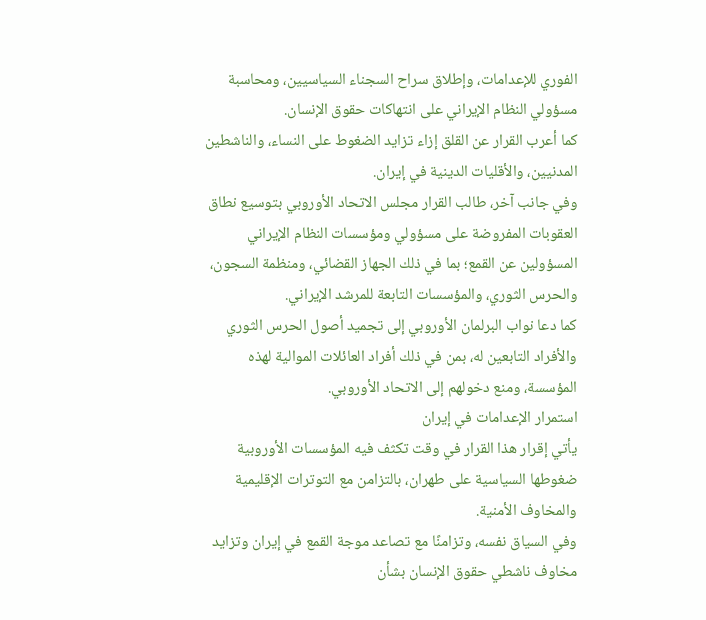الفوري للإعدامات، وإطلاق سراح السجناء السياسيين، ومحاسبة مسؤولي النظام الإيراني على انتهاكات حقوق الإنسان.
كما أعرب القرار عن القلق إزاء تزايد الضغوط على النساء، والناشطين المدنيين، والأقليات الدينية في إيران.
وفي جانب آخر، طالب القرار مجلس الاتحاد الأوروبي بتوسيع نطاق العقوبات المفروضة على مسؤولي ومؤسسات النظام الإيراني المسؤولين عن القمع؛ بما في ذلك الجهاز القضائي، ومنظمة السجون، والحرس الثوري، والمؤسسات التابعة للمرشد الإيراني.
كما دعا نواب البرلمان الأوروبي إلى تجميد أصول الحرس الثوري والأفراد التابعين له، بمن في ذلك أفراد العائلات الموالية لهذه المؤسسة، ومنع دخولهم إلى الاتحاد الأوروبي.
استمرار الإعدامات في إيران
يأتي إقرار هذا القرار في وقت تكثف فيه المؤسسات الأوروبية ضغوطها السياسية على طهران، بالتزامن مع التوترات الإقليمية والمخاوف الأمنية.
وفي السياق نفسه، وتزامنًا مع تصاعد موجة القمع في إيران وتزايد مخاوف ناشطي حقوق الإنسان بشأن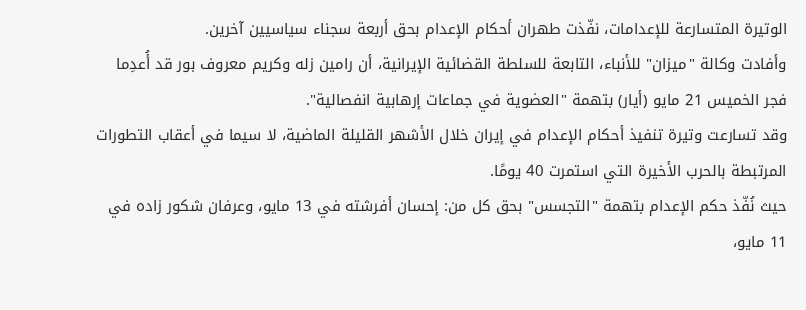الوتيرة المتسارعة للإعدامات، نفّذت طهران أحكام الإعدام بحق أربعة سجناء سياسيين آخرين.
وأفادت وكالة "ميزان" للأنباء، التابعة للسلطة القضائية الإيرانية، أن رامين زله وكريم معروف بور قد أُعدِما فجر الخميس 21 مايو (أيار) بتهمة "العضوية في جماعات إرهابية انفصالية".
وقد تسارعت وتيرة تنفيذ أحكام الإعدام في إيران خلال الأشهر القليلة الماضية، لا سيما في أعقاب التطورات المرتبطة بالحرب الأخيرة التي استمرت 40 يومًا.
حيث نُفّذ حكم الإعدام بتهمة "التجسس" بحق كل من: إحسان أفرشته في 13 مايو، وعرفان شكور زاده في 11 مايو،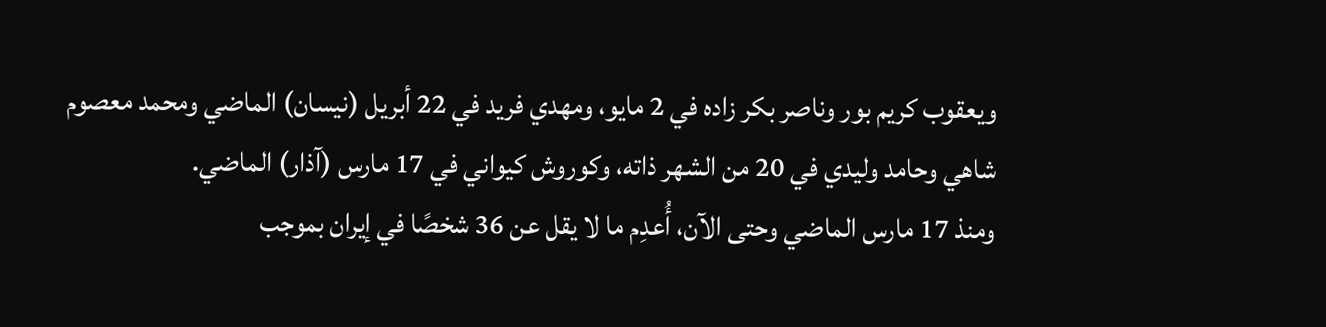ويعقوب كريم بور وناصر بكر زاده في 2 مايو، ومهدي فريد في 22 أبريل (نيسان) الماضي ومحمد معصوم شاهي وحامد وليدي في 20 من الشهر ذاته، وكوروش كيواني في 17 مارس (آذار) الماضي.
ومنذ 17 مارس الماضي وحتى الآن، أُعدِم ما لا يقل عن 36 شخصًا في إيران بموجب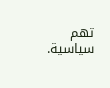تهم سياسية.